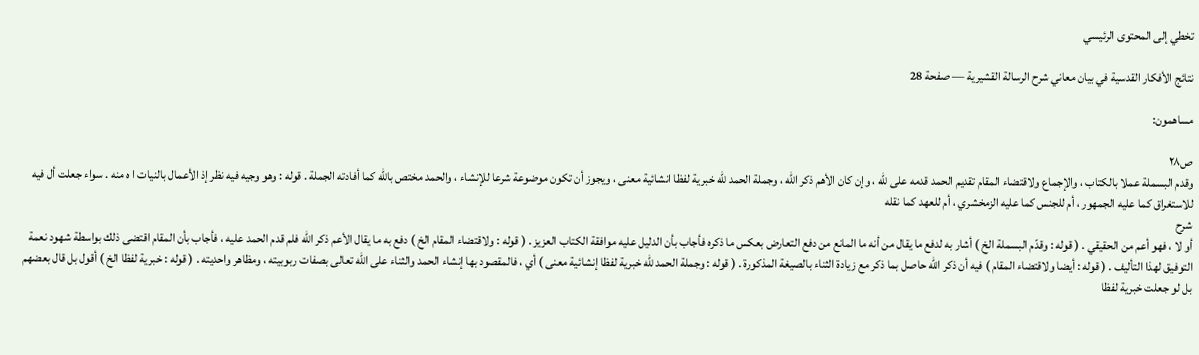تخطي إلى المحتوى الرئيسي

نتائج الأفكار القدسية في بيان معاني شرح الرسالة القشيرية — صفحة 28

مساهمون:

ص٢٨
وقدم البسملة عملا بالكتاب ، والإجماع ولاقتضاء المقام تقديم الحمد قدمه على للّه ، وإن كان الأهم ذكر اللّه ، وجملة الحمد للّه خبرية لفظا انشائية معنى ، ويجوز أن تكون موضوعة شرعا للإنشاء ، والحمد مختص باللّه كما أفادته الجملة . قوله : وهو وجيه فيه نظر إذ الأعمال بالنيات ا ه منه . سواء جعلت أل فيه للاستغراق كما عليه الجمهور ، أم للجنس كما عليه الزمخشري ، أم للعهد كما نقله
شرح
أو لا ، فهو أعم من الحقيقي . ( قوله : وقدّم البسملة الخ ) أشار به لدفع ما يقال من أنه ما المانع من دفع التعارض بعكس ما ذكره فأجاب بأن الدليل عليه موافقة الكتاب العزيز . ( قوله : ولاقتضاء المقام الخ ) دفع به ما يقال الأعم ذكر اللّه فلم قدم الحمد عليه ، فأجاب بأن المقام اقتضى ذلك بواسطة شهود نعمة التوفيق لهذا التأليف . ( قوله : أيضا ولاقتضاء المقام ) فيه أن ذكر اللّه حاصل بما ذكر مع زيادة الثناء بالصيغة المذكورة . ( قوله : وجملة الحمد للّه خبرية لفظا إنشائية معنى ) أي ، فالمقصود بها إنشاء الحمد والثناء على اللّه تعالى بصفات ربوبيته ، ومظاهر واحديته . ( قوله : خبرية لفظا الخ ) أقول بل قال بعضهم بل لو جعلت خبرية لفظا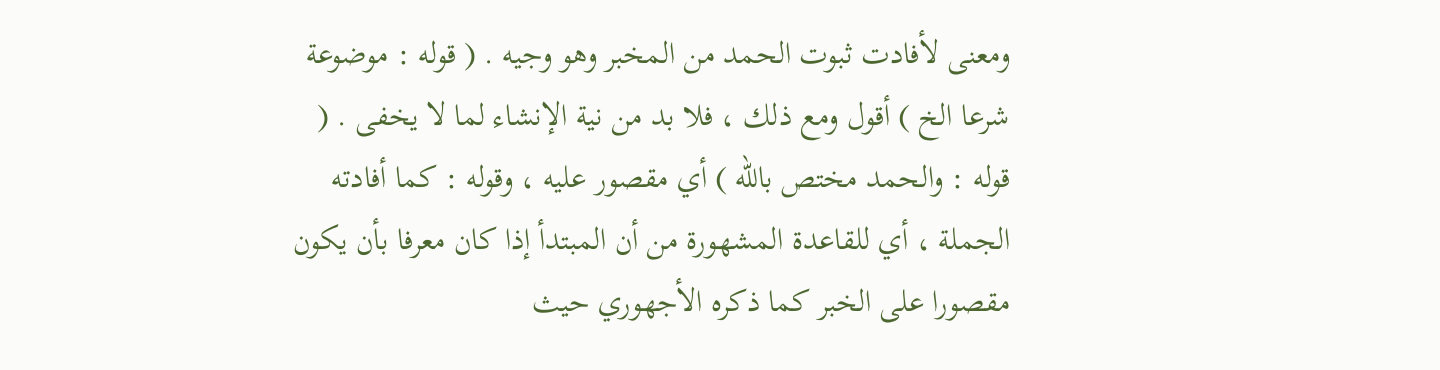ومعنى لأفادت ثبوت الحمد من المخبر وهو وجيه . ( قوله : موضوعة شرعا الخ ) أقول ومع ذلك ، فلا بد من نية الإنشاء لما لا يخفى . ( قوله : والحمد مختص باللّه ) أي مقصور عليه ، وقوله : كما أفادته الجملة ، أي للقاعدة المشهورة من أن المبتدأ إذا كان معرفا بأن يكون مقصورا على الخبر كما ذكره الأجهوري حيث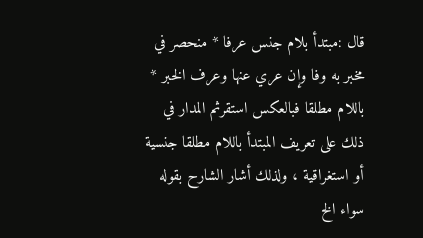قال :مبتدأ بلام جنس عرفا * منحصر في مخبر به وفا وإن عري عنها وعرف الخبر * باللام مطلقا فبالعكس استقرثم المدار في ذلك على تعريف المبتدأ باللام مطلقا جنسية أو استغراقية ، ولذلك أشار الشارح بقوله سواء الخ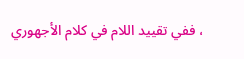، ففي تقييد اللام في كلام الأجهوري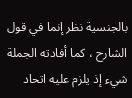بالجنسية نظر إنما في قول الشارح ، كما أفادته الجملة شيء إذ يلزم عليه اتحاد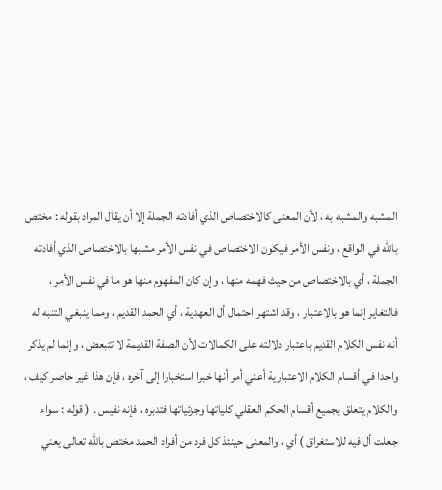المشبه والمشبه به ، لأن المعنى كالاختصاص الذي أفادته الجملة إلا أن يقال المراد بقوله : مختص باللّه في الواقع ، ونفس الأمر فيكون الاختصاص في نفس الأمر مشبها بالاختصاص الذي أفادته الجملة ، أي بالاختصاص من حيث فهمه منها ، وإن كان المفهوم منها هو ما في نفس الأمر ، فالتغاير إنما هو بالاعتبار ، وقد اشتهر احتمال أل العهدية ، أي الحمد القديم ، ومما ينبغي التنبه له أنه نفس الكلام القديم باعتبار دلالته على الكمالات لأن الصفة القديمة لا تتبعض ، وإنما لم يذكر واحدا في أقسام الكلام الاعتبارية أعني أمر أنها خبرا استخبارا إلى آخره ، فإن هذا غير حاصر كيف ، والكلام يتعلق بجميع أقسام الحكم العقلي كلياتها وجزئياتها فتدبره ، فإنه نفيس . ( قوله : سواء جعلت أل فيه للاستغراق ) أي ، والمعنى حينئذ كل فرد من أفراد الحمد مختص باللّه تعالى يعني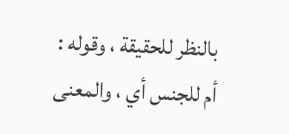بالنظر للحقيقة ، وقوله : أم للجنس أي ، والمعنى